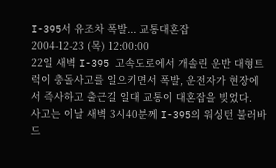I-395서 유조차 폭발... 교통대혼잡
2004-12-23 (목) 12:00:00
22일 새벽 I-395 고속도로에서 개솔린 운반 대형트럭이 충돌사고를 일으키면서 폭발, 운전자가 현장에서 즉사하고 출근길 일대 교통이 대혼잡을 빚었다.
사고는 이날 새벽 3시40분께 I-395의 워싱턴 불러바드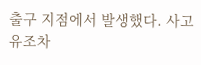출구 지점에서 발생했다. 사고 유조차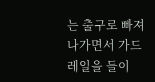는 출구로 빠져나가면서 가드레일을 들이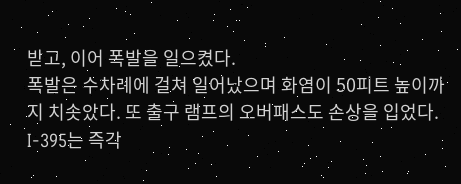받고, 이어 폭발을 일으켰다.
폭발은 수차례에 걸쳐 일어났으며 화염이 50피트 높이까지 치솟았다. 또 출구 램프의 오버패스도 손상을 입었다.
I-395는 즉각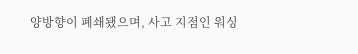양방향이 폐쇄됐으며, 사고 지점인 워싱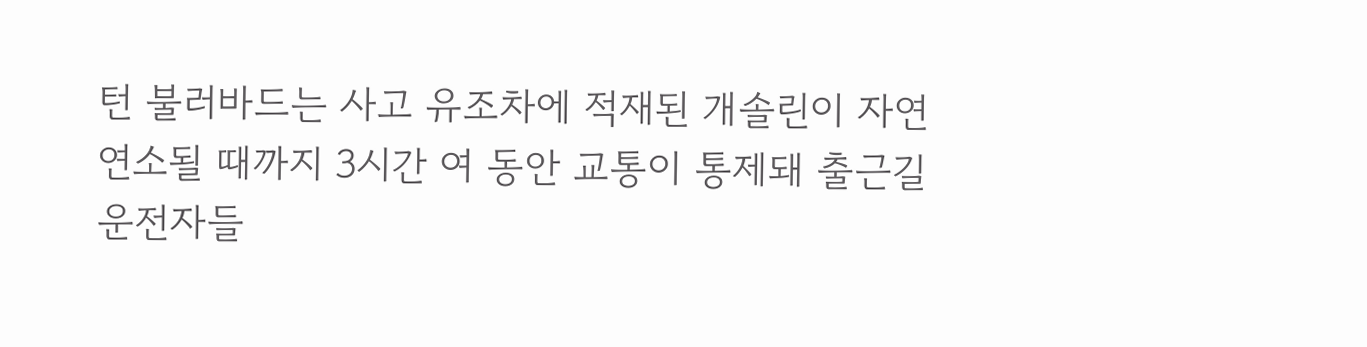턴 불러바드는 사고 유조차에 적재된 개솔린이 자연 연소될 때까지 3시간 여 동안 교통이 통제돼 출근길 운전자들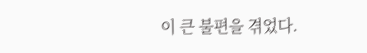이 큰 불편을 겪었다.